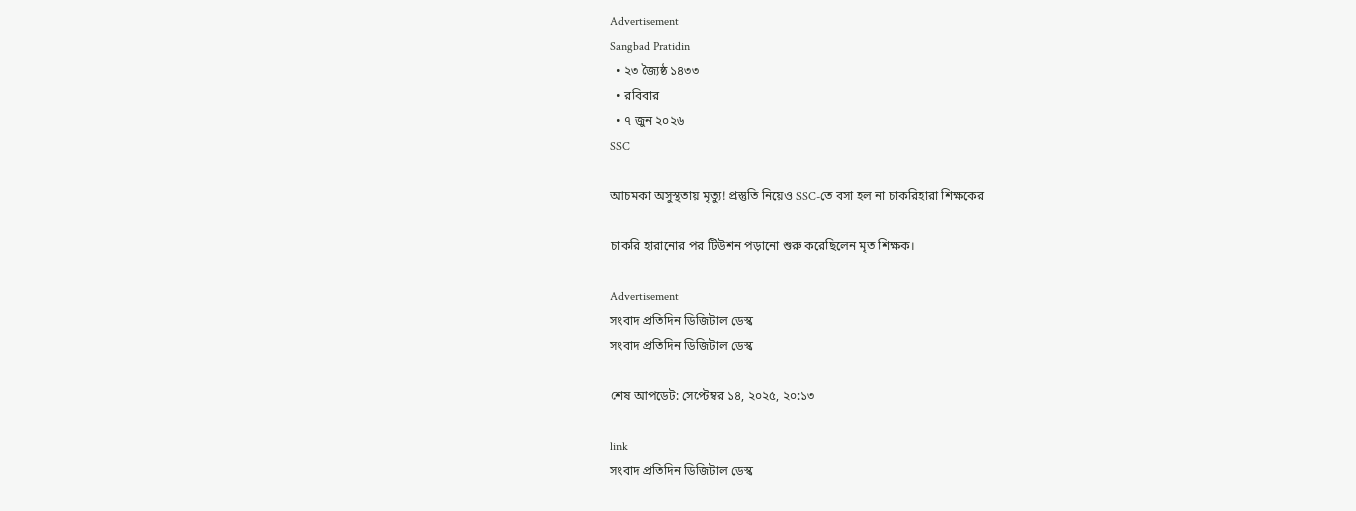Advertisement
Sangbad Pratidin
  • ২৩ জ্যৈষ্ঠ ১৪৩৩
  • রবিবার
  • ৭ জুন ২০২৬
SSC

আচমকা অসুস্থতায় মৃত্যু! প্রস্তুতি নিয়েও SSC-তে বসা হল না চাকরিহারা শিক্ষকের

চাকরি হারানোর পর টিউশন পড়ানো শুরু করেছিলেন মৃত শিক্ষক।

Advertisement
সংবাদ প্রতিদিন ডিজিটাল ডেস্ক
সংবাদ প্রতিদিন ডিজিটাল ডেস্ক

শেষ আপডেট: সেপ্টেম্বর ১৪, ২০২৫, ২০:১৩

link
সংবাদ প্রতিদিন ডিজিটাল ডেস্ক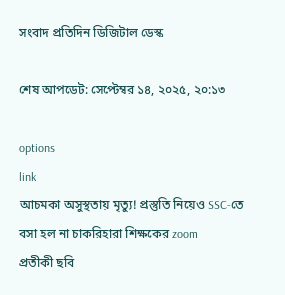সংবাদ প্রতিদিন ডিজিটাল ডেস্ক

শেষ আপডেট: সেপ্টেম্বর ১৪, ২০২৫, ২০:১৩

options
link
আচমকা অসুস্থতায় মৃত্যু! প্রস্তুতি নিয়েও SSC-তে বসা হল না চাকরিহারা শিক্ষকের zoom
প্রতীকী ছবি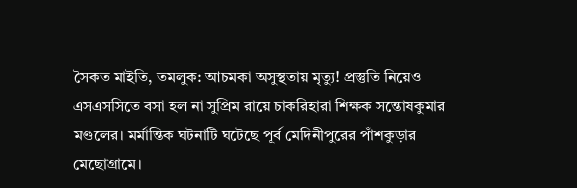সৈকত মাইতি, তমলুক: আচমকা অসুস্থতায় মৃত্যু! প্রস্তুতি নিয়েও এসএসসিতে বসা হল না সুপ্রিম রায়ে চাকরিহারা শিক্ষক সন্তোষকুমার মণ্ডলের। মর্মান্তিক ঘটনাটি ঘটেছে পূর্ব মেদিনীপুরের পাঁশকুড়ার মেছোগ্রামে।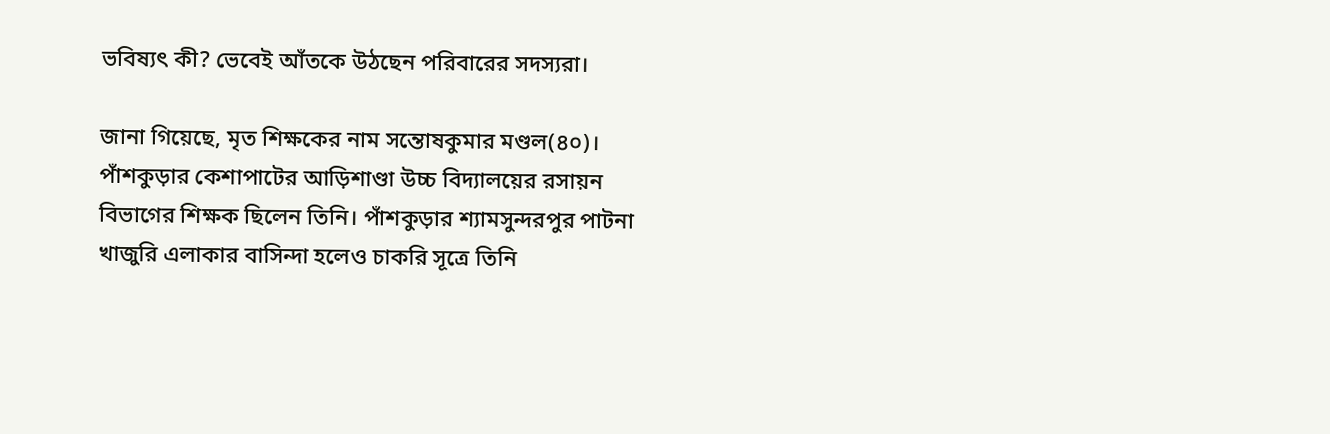ভবিষ্যৎ কী? ভেবেই আঁতকে উঠছেন পরিবারের সদস্যরা।

জানা গিয়েছে, মৃত শিক্ষকের নাম সন্তোষকুমার মণ্ডল(৪০)। পাঁশকুড়ার কেশাপাটের আড়িশাণ্ডা উচ্চ বিদ্যালয়ের রসায়ন বিভাগের শিক্ষক ছিলেন তিনি। পাঁশকুড়ার শ্যামসুন্দরপুর পাটনা খাজুরি এলাকার বাসিন্দা হলেও চাকরি সূত্রে তিনি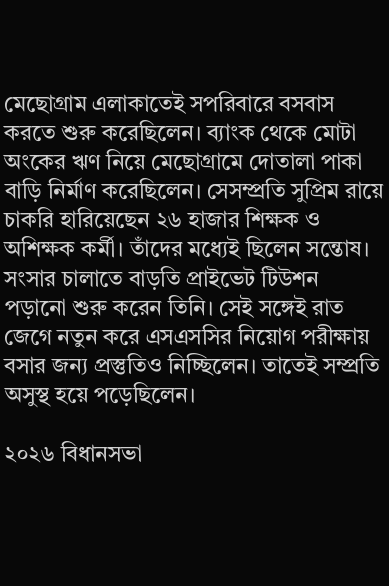মেছোগ্রাম এলাকাতেই সপরিবারে বসবাস করতে শুরু করেছিলেন। ব্যাংক থেকে মোটা অংকের ঋণ নিয়ে মেছোগ্রামে দোতালা পাকা বাড়ি নির্মাণ করেছিলেন। সেসম্প্রতি সুপ্রিম রায়ে চাকরি হারিয়েছেন ২৬ হাজার শিক্ষক ও অশিক্ষক কর্মী। তাঁদের মধ্যেই ছিলেন সন্তোষ। সংসার চালাতে বাড়তি প্রাইভেট টিউশন পড়ানো শুরু করেন তিনি। সেই সঙ্গেই রাত জেগে নতুন করে এসএসসির নিয়োগ পরীক্ষায় বসার জন্য প্রস্তুতিও নিচ্ছিলেন। তাতেই সম্প্রতি অসুস্থ হয়ে পড়েছিলেন।

২০২৬ বিধানসভা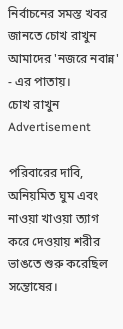নির্বাচনের সমস্ত খবর জানতে চোখ রাখুন আমাদের 'নজরে নবান্ন' - এর পাতায়।
চোখ রাখুন
Advertisement

পরিবারের দাবি, অনিয়মিত ঘুম এবং নাওয়া খাওয়া ত্যাগ করে দেওয়ায় শরীর ভাঙতে শুরু করেছিল সন্তোষের।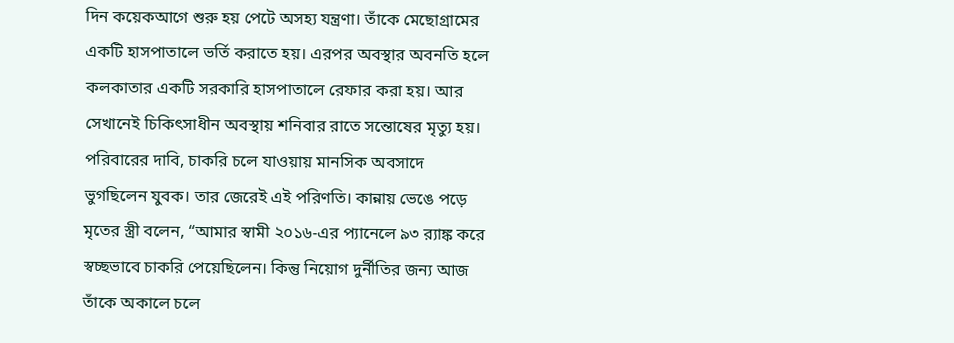দিন কয়েকআগে শুরু হয় পেটে অসহ্য যন্ত্রণা। তাঁকে মেছোগ্রামের একটি হাসপাতালে ভর্তি করাতে হয়। এরপর অবস্থার অবনতি হলে কলকাতার একটি সরকারি হাসপাতালে রেফার করা হয়। আর সেখানেই চিকিৎসাধীন অবস্থায় শনিবার রাতে সন্তোষের মৃত্যু হয়। পরিবারের দাবি, চাকরি চলে যাওয়ায় মানসিক অবসাদে ভুগছিলেন যুবক। তার জেরেই এই পরিণতি। কান্নায় ভেঙে পড়ে মৃতের স্ত্রী বলেন, “আমার স্বামী ২০১৬-এর প্যানেলে ৯৩ র‍্যাঙ্ক করে স্বচ্ছভাবে চাকরি পেয়েছিলেন। কিন্তু নিয়োগ দুর্নীতির জন্য আজ তাঁকে অকালে চলে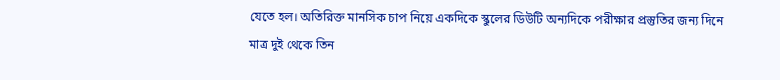যেতে হল। অতিরিক্ত মানসিক চাপ নিয়ে একদিকে স্কুলের ডিউটি অন্যদিকে পরীক্ষার প্রস্তুতির জন্য দিনে মাত্র দুই থেকে তিন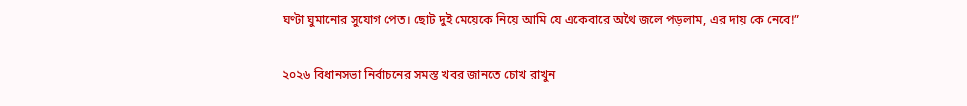ঘণ্টা ঘুমানোর সুযোগ পেত। ছোট দুই মেয়েকে নিয়ে আমি যে একেবারে অথৈ জলে পড়লাম, এর দায় কে নেবে!”

২০২৬ বিধানসভা নির্বাচনের সমস্ত খবর জানতে চোখ রাখুন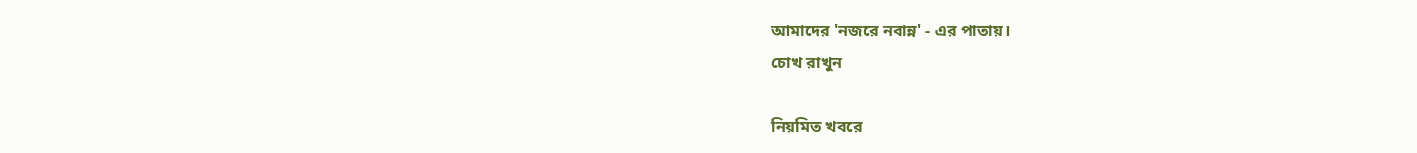আমাদের 'নজরে নবান্ন' - এর পাতায়।
চোখ রাখুন

নিয়মিত খবরে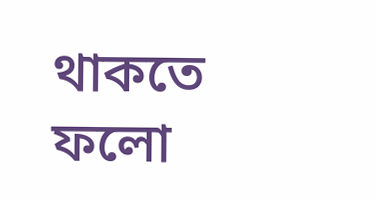থাকতে ফলো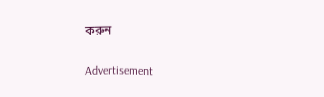করুন

Advertisement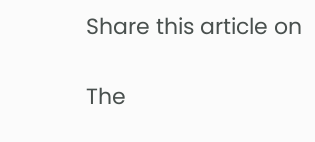Share this article on

The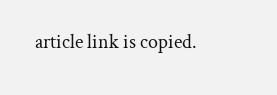article link is copied.